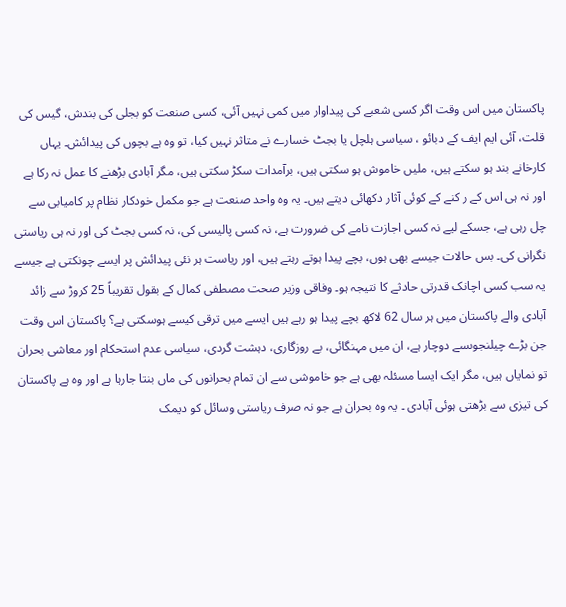پاکستان میں اس وقت اگر کسی شعبے کی پیداوار میں کمی نہیں آئی، کسی صنعت کو بجلی کی بندش، گیس کی قلت، آئی ایم ایف کے دبائو ، سیاسی ہلچل یا بجٹ خسارے نے متاثر نہیں کیا، تو وہ ہے بچوں کی پیدائش۔ یہاں کارخانے بند ہو سکتے ہیں، ملیں خاموش ہو سکتی ہیں، برآمدات سکڑ سکتی ہیں، مگر آبادی بڑھنے کا عمل نہ رکا ہے اور نہ ہی اس کے ر کنے کے کوئی آثار دکھائی دیتے ہیں۔ یہ وہ واحد صنعت ہے جو مکمل خودکار نظام پر کامیابی سے چل رہی ہے، جسکے لیے نہ کسی اجازت نامے کی ضرورت ہے، نہ کسی پالیسی کی، نہ کسی بجٹ کی اور نہ ہی ریاستی نگرانی کی۔ بس حالات جیسے بھی ہوں، بچے پیدا ہوتے رہتے ہیں، اور ریاست ہر نئی پیدائش پر ایسے چونکتی ہے جیسے یہ سب کسی اچانک قدرتی حادثے کا نتیجہ ہو۔ وفاقی وزیر صحت مصطفی کمال کے بقول تقریباً 25 کروڑ سے زائد آبادی والے پاکستان میں ہر سال 62 لاکھ بچے پیدا ہو رہے ہیں ایسے میں ترقی کیسے ہوسکتی ہے؟ پاکستان اس وقت جن بڑے چیلنجوںسے دوچار ہے، ان میں مہنگائی، بے روزگاری، دہشت گردی، سیاسی عدم استحکام اور معاشی بحران تو نمایاں ہیں، مگر ایک ایسا مسئلہ بھی ہے جو خاموشی سے ان تمام بحرانوں کی ماں بنتا جارہا ہے اور وہ ہے پاکستان کی تیزی سے بڑھتی ہوئی آبادی ۔ یہ وہ بحران ہے جو نہ صرف ریاستی وسائل کو دیمک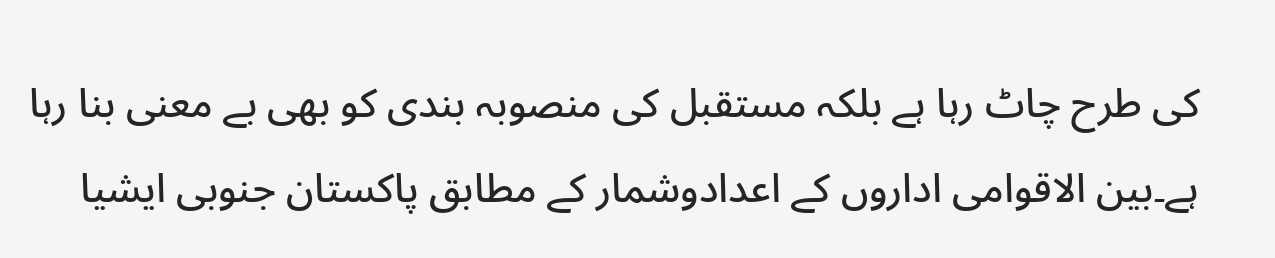کی طرح چاٹ رہا ہے بلکہ مستقبل کی منصوبہ بندی کو بھی بے معنی بنا رہا ہے۔بین الاقوامی اداروں کے اعدادوشمار کے مطابق پاکستان جنوبی ایشیا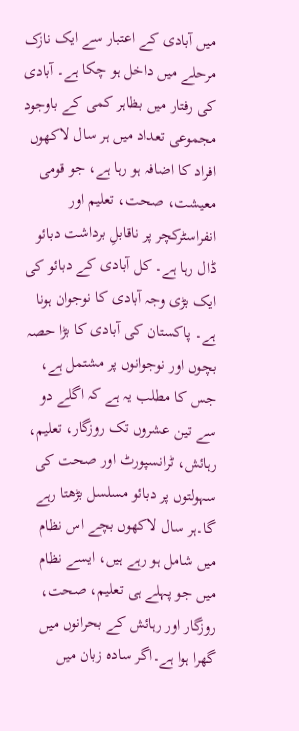میں آبادی کے اعتبار سے ایک نازک مرحلے میں داخل ہو چکا ہے۔ آبادی کی رفتار میں بظاہر کمی کے باوجود مجموعی تعداد میں ہر سال لاکھوں افراد کا اضافہ ہو رہا ہے، جو قومی معیشت، صحت، تعلیم اور انفراسٹرکچر پر ناقابلِ برداشت دبائو ڈال رہا ہے۔ کل آبادی کے دبائو کی ایک بڑی وجہ آبادی کا نوجوان ہونا ہے۔ پاکستان کی آبادی کا بڑا حصہ بچوں اور نوجوانوں پر مشتمل ہے، جس کا مطلب یہ ہے کہ اگلے دو سے تین عشروں تک روزگار، تعلیم، رہائش، ٹرانسپورٹ اور صحت کی سہولتوں پر دبائو مسلسل بڑھتا رہے گا۔ہر سال لاکھوں بچے اس نظام میں شامل ہو رہے ہیں، ایسے نظام میں جو پہلے ہی تعلیم، صحت، روزگار اور رہائش کے بحرانوں میں گھرا ہوا ہے۔اگر سادہ زبان میں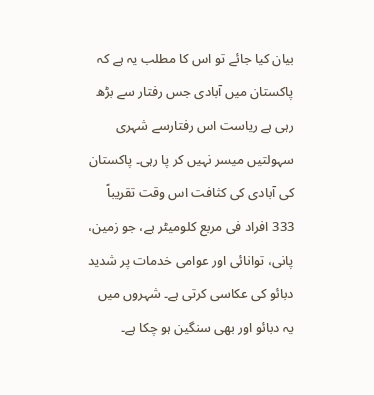بیان کیا جائے تو اس کا مطلب یہ ہے کہ پاکستان میں آبادی جس رفتار سے بڑھ رہی ہے ریاست اس رفتارسے شہری سہولتیں میسر نہیں کر پا رہی۔ پاکستان کی آبادی کی کثافت اس وقت تقریباً 333 افراد فی مربع کلومیٹر ہے، جو زمین، پانی، توانائی اور عوامی خدمات پر شدید دبائو کی عکاسی کرتی ہے۔ شہروں میں یہ دبائو اور بھی سنگین ہو چکا ہے۔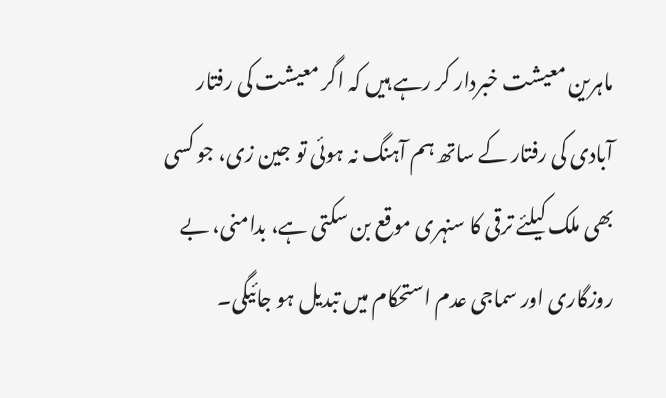ماہرین معیشت خبردار کر رہے ہیں کہ اگر معیشت کی رفتار آبادی کی رفتار کے ساتھ ہم آہنگ نہ ہوئی تو جین زی، جو کسی بھی ملک کیلئے ترقی کا سنہری موقع بن سکتی ہے، بدامنی، بے روزگاری اور سماجی عدم استحکام میں تبدیل ہو جائیگی۔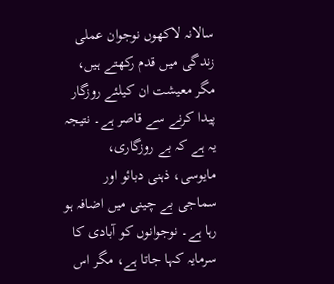سالانہ لاکھوں نوجوان عملی زندگی میں قدم رکھتے ہیں، مگر معیشت ان کیلئے روزگار پیدا کرنے سے قاصر ہے۔ نتیجہ یہ ہے کہ بے روزگاری، مایوسی، ذہنی دبائو اور سماجی بے چینی میں اضافہ ہو رہا ہے۔ نوجوانوں کو آبادی کا سرمایہ کہا جاتا ہے، مگر اس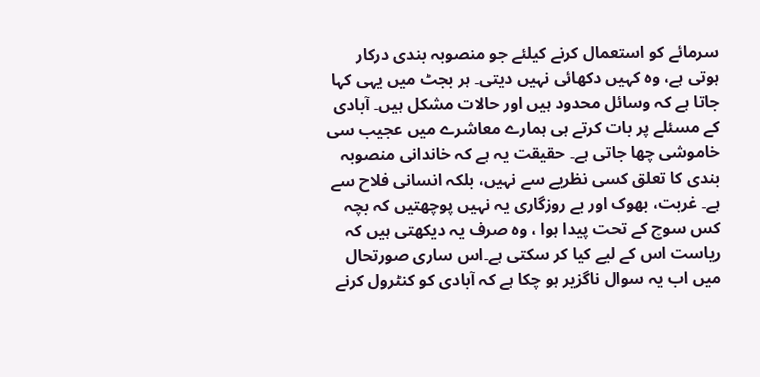سرمائے کو استعمال کرنے کیلئے جو منصوبہ بندی درکار ہوتی ہے، وہ کہیں دکھائی نہیں دیتی۔ ہر بجٹ میں یہی کہا جاتا ہے کہ وسائل محدود ہیں اور حالات مشکل ہیں۔ آبادی کے مسئلے پر بات کرتے ہی ہمارے معاشرے میں عجیب سی خاموشی چھا جاتی ہے۔ حقیقت یہ ہے کہ خاندانی منصوبہ بندی کا تعلق کسی نظریے سے نہیں، بلکہ انسانی فلاح سے ہے۔ غربت، بھوک اور بے روزگاری یہ نہیں پوچھتیں کہ بچہ کس سوچ کے تحت پیدا ہوا ، وہ صرف یہ دیکھتی ہیں کہ ریاست اس کے لیے کیا کر سکتی ہے۔اس ساری صورتحال میں اب یہ سوال ناگزیر ہو چکا ہے کہ آبادی کو کنٹرول کرنے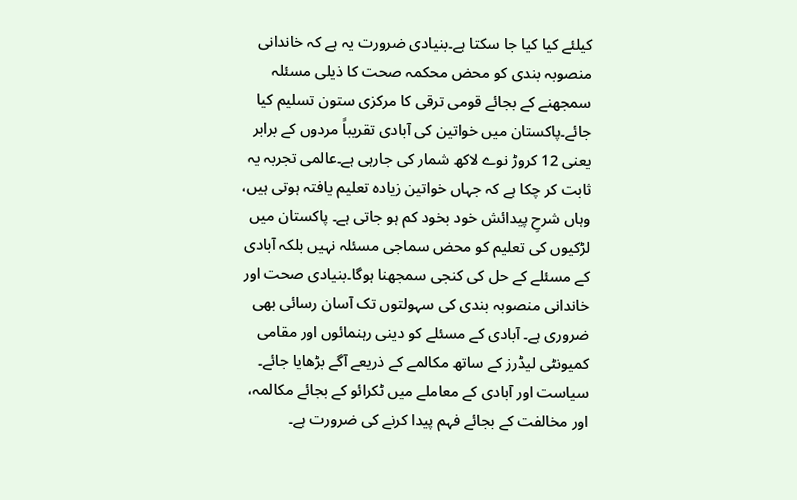کیلئے کیا کیا جا سکتا ہے۔بنیادی ضرورت یہ ہے کہ خاندانی منصوبہ بندی کو محض محکمہ صحت کا ذیلی مسئلہ سمجھنے کے بجائے قومی ترقی کا مرکزی ستون تسلیم کیا جائے۔پاکستان میں خواتین کی آبادی تقریباً مردوں کے برابر یعنی 12 کروڑ نوے لاکھ شمار کی جارہی ہے۔عالمی تجربہ یہ ثابت کر چکا ہے کہ جہاں خواتین زیادہ تعلیم یافتہ ہوتی ہیں، وہاں شرحِ پیدائش خود بخود کم ہو جاتی ہے۔ پاکستان میں لڑکیوں کی تعلیم کو محض سماجی مسئلہ نہیں بلکہ آبادی کے مسئلے کے حل کی کنجی سمجھنا ہوگا۔بنیادی صحت اور خاندانی منصوبہ بندی کی سہولتوں تک آسان رسائی بھی ضروری ہے۔ آبادی کے مسئلے کو دینی رہنمائوں اور مقامی کمیونٹی لیڈرز کے ساتھ مکالمے کے ذریعے آگے بڑھایا جائے۔ سیاست اور آبادی کے معاملے میں ٹکرائو کے بجائے مکالمہ، اور مخالفت کے بجائے فہم پیدا کرنے کی ضرورت ہے۔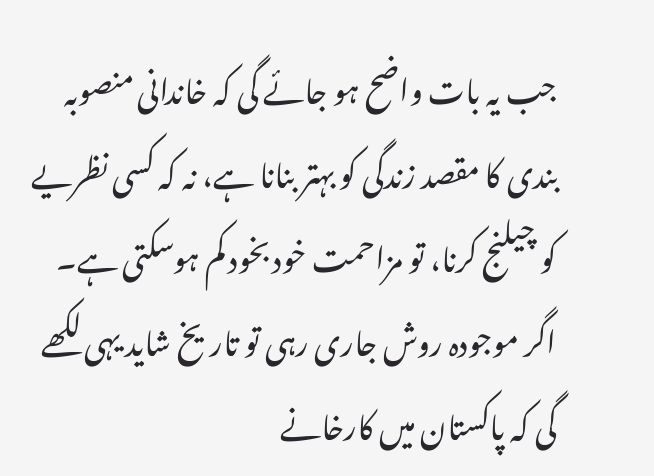جب یہ بات واضح ہو جائے گی کہ خاندانی منصوبہ بندی کا مقصد زندگی کو بہتر بنانا ہے، نہ کہ کسی نظریے کو چیلنج کرنا، تو مزاحمت خود بخود کم ہوسکتی ہے۔ اگر موجودہ روش جاری رہی تو تاریخ شاید یہی لکھے گی کہ پاکستان میں کارخانے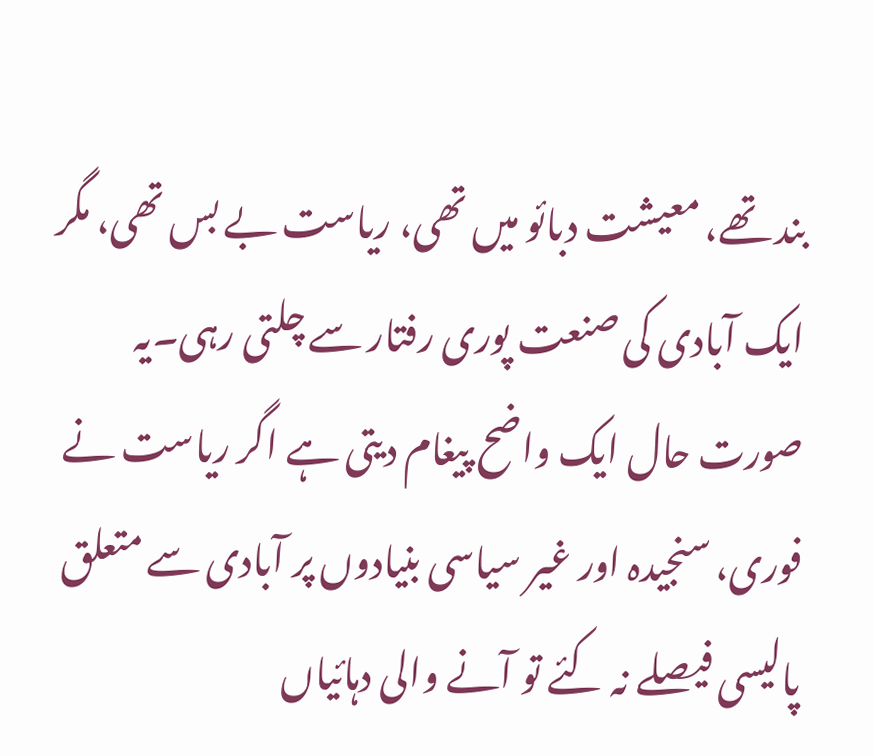بند تھے، معیشت دبائو میں تھی، ریاست بے بس تھی، مگر ایک آبادی کی صنعت پوری رفتار سے چلتی رہی۔یہ صورت حال ایک واضح پیغام دیتی ہے اگر ریاست نے فوری، سنجیدہ اور غیر سیاسی بنیادوں پر آبادی سے متعلق پالیسی فیصلے نہ کئے تو آنے والی دہائیاں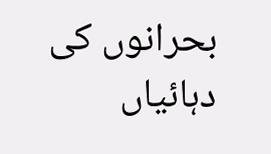بحرانوں کی دہائیاں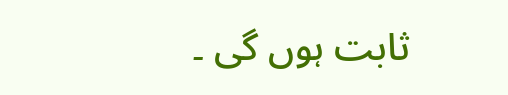ثابت ہوں گی ۔